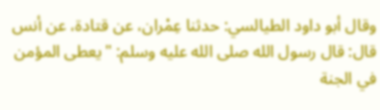وقال أبو داود الطيالسي: حدثنا عِمْران، عن قتادة، عن أنس قال: قال رسول الله صلى الله عليه وسلم: "يعطى المؤمن في الجنة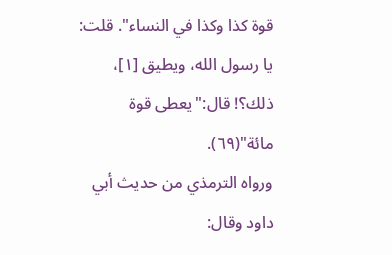قوة كذا وكذا في النساء". قلت: يا رسول الله، ويطيق [١]، ذلك؟! قال:"يعطى قوة مائة"(٦٩).
ورواه الترمذي من حديث أبي داود وقال: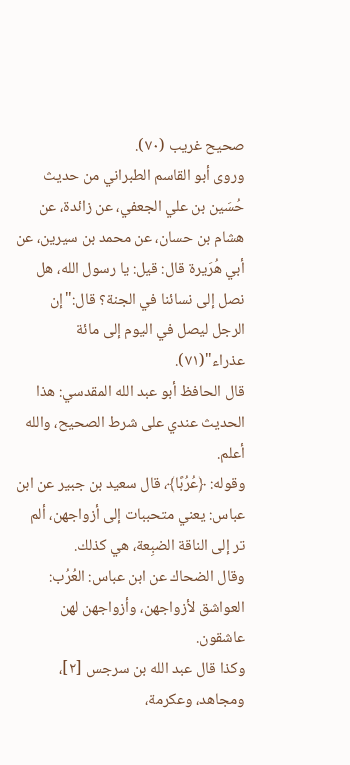صحيح غريب (٧٠).
وروى أبو القاسم الطبراني من حديث حُسَين بن علي الجعفي، عن زائدة، عن هشام بن حسان، عن محمد بن سيرين، عن أبي هُرَيرة قال: قيل: يا رسول الله، هل نصل إلى نسائنا في الجنة؟ قال:"إن الرجل ليصل في اليوم إلى مائة عذراء"(٧١).
قال الحافظ أبو عبد الله المقدسي: هذا الحديث عندي على شرط الصحيح، والله أعلم.
وقوله: ﴿عُرُبًا﴾، قال سعيد بن جبير عن ابن عباس: يعني متحببات إلى أزواجهن، ألم تر إلى الناقة الضبِعة، هي كذلك.
وقال الضحاك عن ابن عباس: العُرُب: العواشق لأزواجهن، وأزواجهن لهن عاشقون.
وكذا قال عبد الله بن سرجس [٢]، ومجاهد، وعكرمة،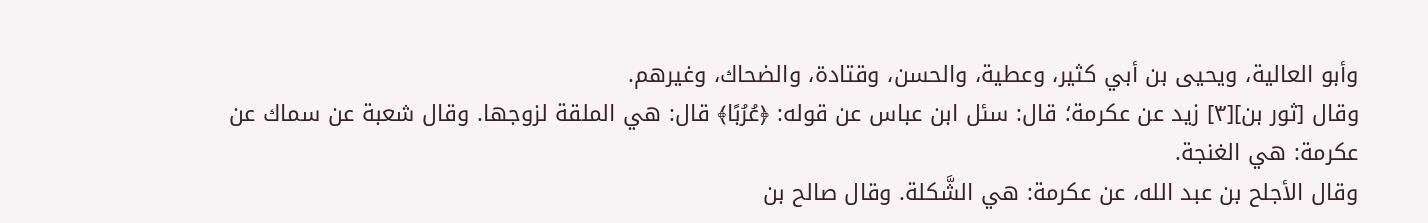وأبو العالية، ويحيى بن أبي كثير، وعطية، والحسن، وقتادة، والضحاك، وغيرهم.
وقال [ثور بن][٣] زيد عن عكرمة؛ قال: سئل ابن عباس عن قوله: ﴿عُرُبًا﴾ قال: هي الملقة لزوجها. وقال شعبة عن سماك عن عكرمة: هي الغنجة.
وقال الأجلح بن عبد الله، عن عكرمة: هي الشَّكلة. وقال صالح بن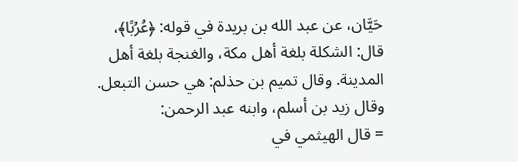حَيَّان، عن عبد الله بن بريدة في قوله: ﴿عُرُبًا﴾، قال: الشكلة بلغة أهل مكة، والغنجة بلغة أهل المدينة. وقال تميم بن حذلم: هي حسن التبعل. وقال زيد بن أسلم، وابنه عبد الرحمن:
= قال الهيثمي في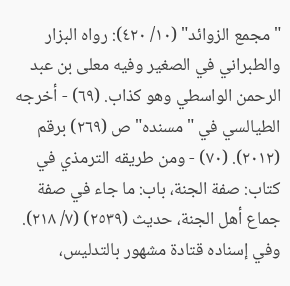"مجمع الزوائد" (١٠/ ٤٢٠): رواه البزار والطبراني في الصغير وفيه معلى بن عبد الرحمن الواسطي وهو كذاب. (٦٩) - أخرجه الطيالسي في "مسنده" ص (٢٦٩) برقم (٢٠١٢). (٧٠) - ومن طريقه الترمذي في كتاب: صفة الجنة، باب: ما جاء في صفة جماع أهل الجنة، حديث (٢٥٣٩) (٧/ ٢١٨). وفي إسناده قتادة مشهور بالتدليس،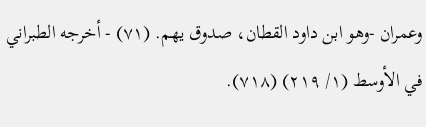وعمران -وهو ابن داود القطان، صدوق يهم. (٧١) - أخرجه الطبراني في الأوسط (١/ ٢١٩) (٧١٨).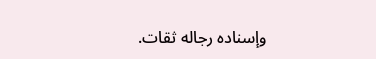وإسناده رجاله ثقات.